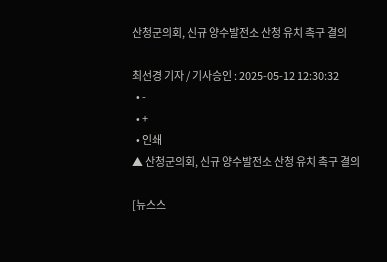산청군의회, 신규 양수발전소 산청 유치 촉구 결의

최선경 기자 / 기사승인 : 2025-05-12 12:30:32
  • -
  • +
  • 인쇄
▲ 산청군의회, 신규 양수발전소 산청 유치 촉구 결의

[뉴스스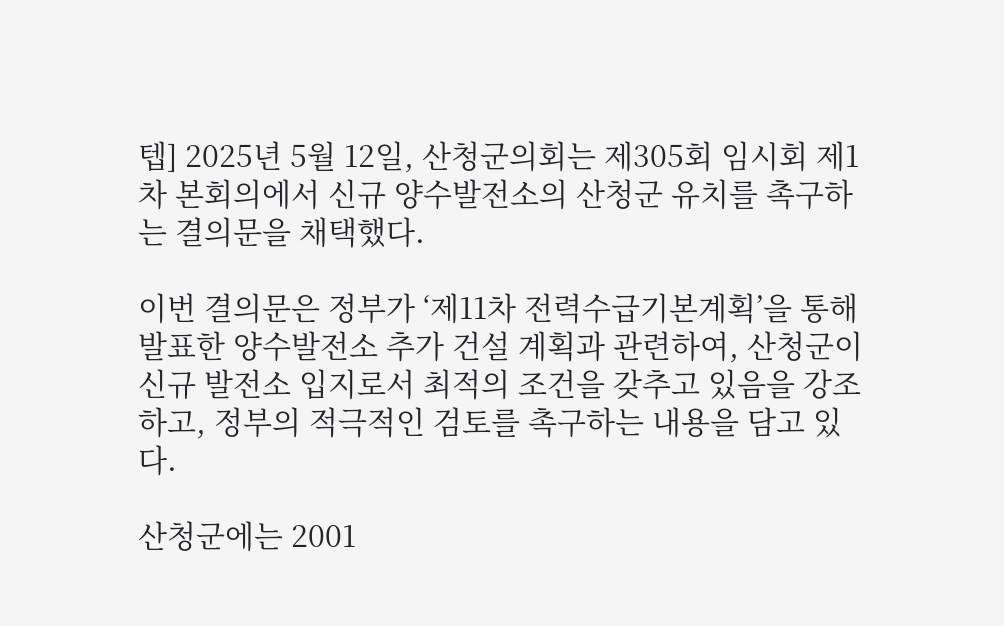텝] 2025년 5월 12일, 산청군의회는 제305회 임시회 제1차 본회의에서 신규 양수발전소의 산청군 유치를 촉구하는 결의문을 채택했다.

이번 결의문은 정부가 ‘제11차 전력수급기본계획’을 통해 발표한 양수발전소 추가 건설 계획과 관련하여, 산청군이 신규 발전소 입지로서 최적의 조건을 갖추고 있음을 강조하고, 정부의 적극적인 검토를 촉구하는 내용을 담고 있다.

산청군에는 2001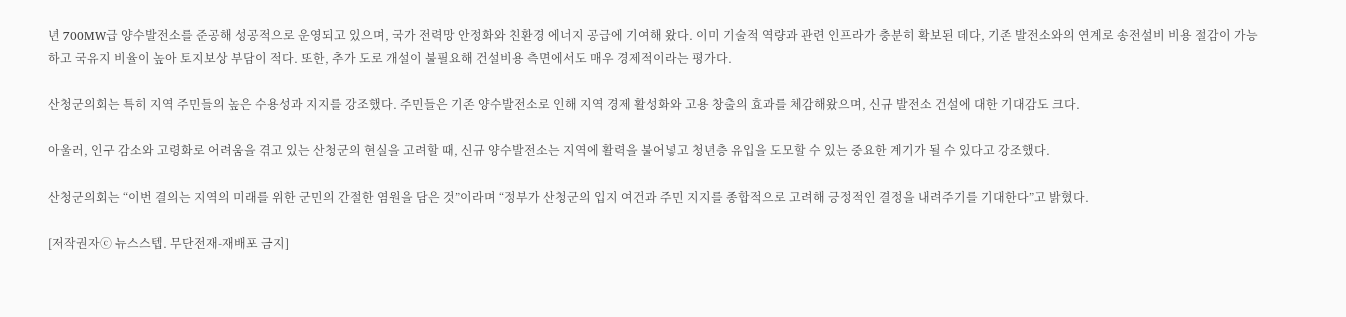년 700MW급 양수발전소를 준공해 성공적으로 운영되고 있으며, 국가 전력망 안정화와 친환경 에너지 공급에 기여해 왔다. 이미 기술적 역량과 관련 인프라가 충분히 확보된 데다, 기존 발전소와의 연계로 송전설비 비용 절감이 가능하고 국유지 비율이 높아 토지보상 부담이 적다. 또한, 추가 도로 개설이 불필요해 건설비용 측면에서도 매우 경제적이라는 평가다.

산청군의회는 특히 지역 주민들의 높은 수용성과 지지를 강조했다. 주민들은 기존 양수발전소로 인해 지역 경제 활성화와 고용 창출의 효과를 체감해왔으며, 신규 발전소 건설에 대한 기대감도 크다.

아울러, 인구 감소와 고령화로 어려움을 겪고 있는 산청군의 현실을 고려할 때, 신규 양수발전소는 지역에 활력을 불어넣고 청년층 유입을 도모할 수 있는 중요한 계기가 될 수 있다고 강조했다.

산청군의회는 “이번 결의는 지역의 미래를 위한 군민의 간절한 염원을 담은 것”이라며 “정부가 산청군의 입지 여건과 주민 지지를 종합적으로 고려해 긍정적인 결정을 내려주기를 기대한다”고 밝혔다.

[저작권자ⓒ 뉴스스텝. 무단전재-재배포 금지]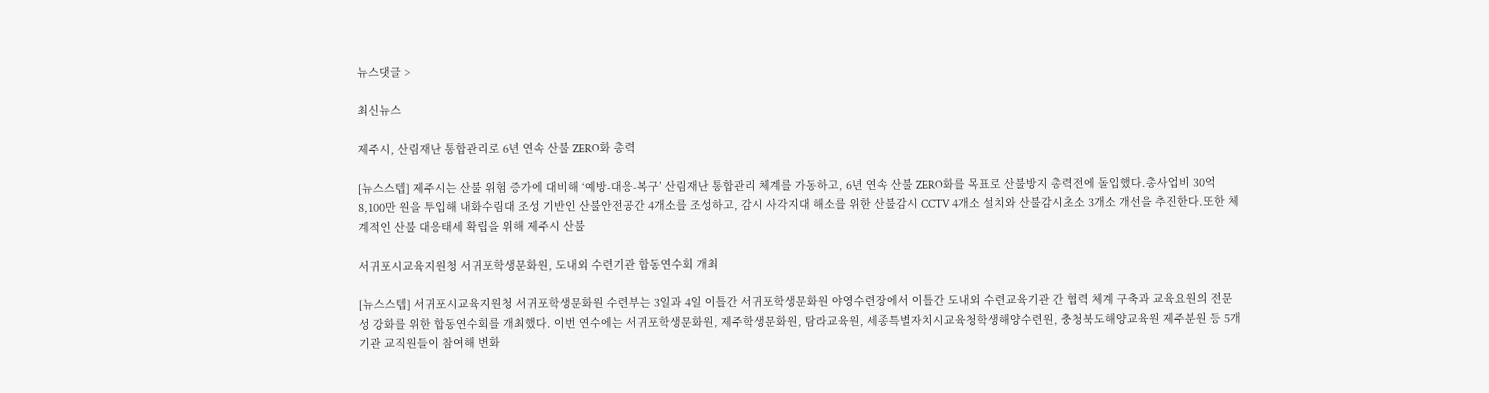뉴스댓글 >

최신뉴스

제주시, 산림재난 통합관리로 6년 연속 산불 ZERO화 총력

[뉴스스텝] 제주시는 산불 위험 증가에 대비해 ‘예방-대응-복구’ 산림재난 통합관리 체계를 가동하고, 6년 연속 산불 ZERO화를 목표로 산불방지 총력전에 돌입했다.총사업비 30억 8,100만 원을 투입해 내화수림대 조성 기반인 산불안전공간 4개소를 조성하고, 감시 사각지대 해소를 위한 산불감시 CCTV 4개소 설치와 산불감시초소 3개소 개선을 추진한다.또한 체계적인 산불 대응태세 확립을 위해 제주시 산불

서귀포시교육지원청 서귀포학생문화원, 도내외 수련기관 합동연수회 개최

[뉴스스텝] 서귀포시교육지원청 서귀포학생문화원 수련부는 3일과 4일 이틀간 서귀포학생문화원 야영수련장에서 이틀간 도내외 수련교육기관 간 협력 체계 구축과 교육요원의 전문성 강화를 위한 합동연수회를 개최했다. 이번 연수에는 서귀포학생문화원, 제주학생문화원, 탐라교육원, 세종특별자치시교육청학생해양수련원, 충청북도해양교육원 제주분원 등 5개 기관 교직원들이 참여해 변화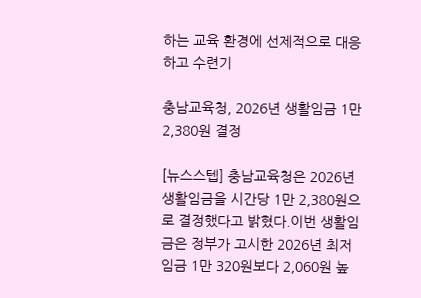하는 교육 환경에 선제적으로 대응하고 수련기

충남교육청, 2026년 생활임금 1만2,380원 결정

[뉴스스텝] 충남교육청은 2026년 생활임금을 시간당 1만 2,380원으로 결정했다고 밝혔다.이번 생활임금은 정부가 고시한 2026년 최저임금 1만 320원보다 2,060원 높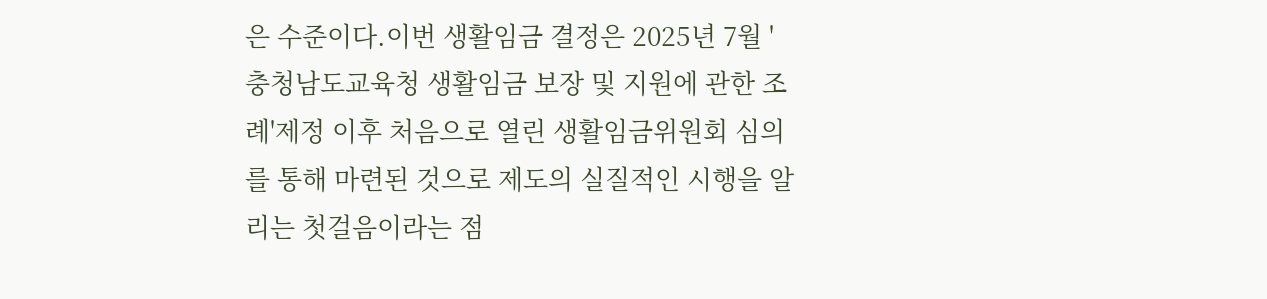은 수준이다.이번 생활임금 결정은 2025년 7월 '충청남도교육청 생활임금 보장 및 지원에 관한 조례'제정 이후 처음으로 열린 생활임금위원회 심의를 통해 마련된 것으로 제도의 실질적인 시행을 알리는 첫걸음이라는 점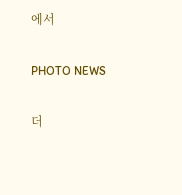에서

PHOTO NEWS

더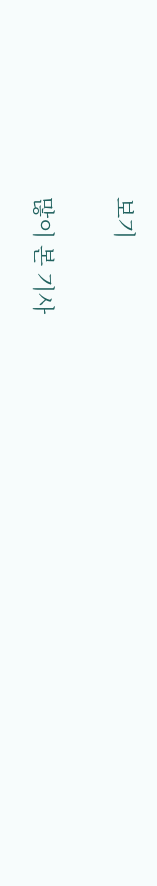보기

많이 본 기사